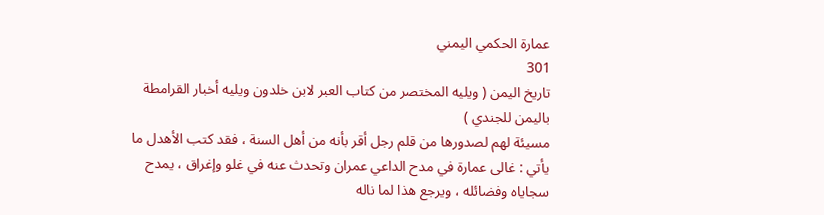عمارة الحكمي اليمني
301
تاريخ اليمن ( ويليه المختصر من كتاب العبر لابن خلدون ويليه أخبار القرامطة باليمن للجندي )
مسيئة لهم لصدورها من قلم رجل أقر بأنه من أهل السنة ، فقد كتب الأهدل ما يأتي : غالى عمارة في مدح الداعي عمران وتحدث عنه في غلو وإغراق ، يمدح سجاياه وفضائله ، ويرجع هذا لما ناله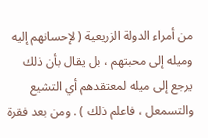من أمراء الدولة الزريعية ( لإحسانهم إليه وميله إلى محبتهم ، بل يقال بأن ذلك يرجع إلى ميله لمعتقدهم أي التشيع والتسمعل ، فاعلم ذلك ) . ومن بعد فقرة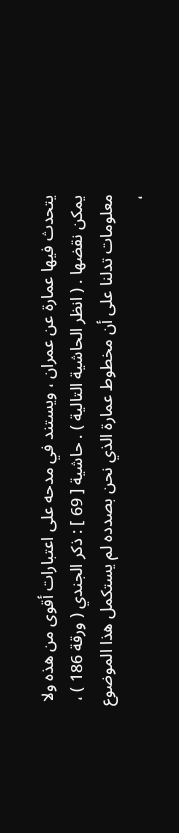يتحدث فيها عمارة عن عمران ، ويستند في مدحه على اعتبارات أقوى من هذه ولا يمكن نقضها . ( انظر الحاشية التالية ) . حاشية [ 69 ] : ذكر الجندي ( ورقة 186 ) ، معلومات تدلنا على أن مخطوط عمارة الذي نحن بصدده لم يستكمل هذا الموضوع ،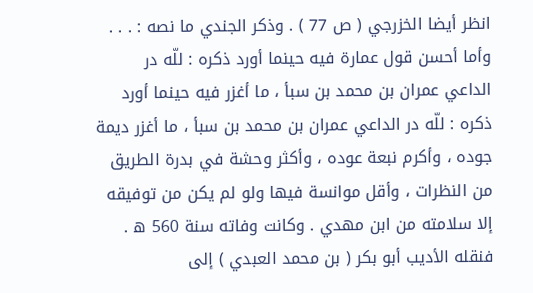انظر أيضا الخزرجي ( ص 77 ) . وذكر الجندي ما نصه : . . . وأما أحسن قول عمارة فيه حينما أورد ذكره : للّه در الداعي عمران بن محمد بن سبأ ، ما أغزر فيه حينما أورد ذكره : للّه در الداعي عمران بن محمد بن سبأ ، ما أغزر ديمة جوده ، وأكرم نبعة عوده ، وأكثر وحشة في بدرة الطريق من النظرات ، وأقل موانسة فيها ولو لم يكن من توفيقه إلا سلامته من ابن مهدي . وكانت وفاته سنة 560 ه . فنقله الأديب أبو بكر ( بن محمد العبدي ) إلى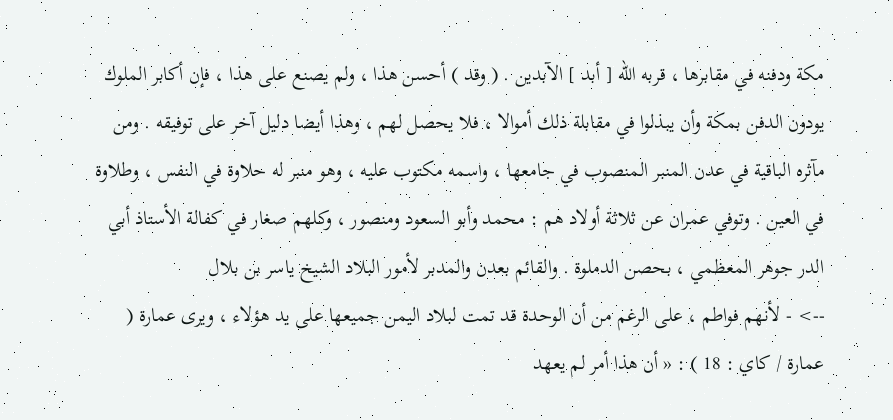مكة ودفنه في مقابرها ، قربه اللّه [ أبد ] الآبدين . ( وقد ) أحسن هذا ، ولم يصنع على هذا ، فإن أكابر الملوك يودون الدفن بمكة وأن يبذلوا في مقابلة ذلك أموالا ، فلا يحصل لهم ، وهذا أيضا دليل آخر على توفيقه . ومن مآثره الباقية في عدن المنبر المنصوب في جامعها ، واسمه مكتوب عليه ، وهو منبر له حلاوة في النفس ، وطلاوة في العين . وتوفي عمران عن ثلاثة أولاد هم : محمد وأبو السعود ومنصور ، وكلهم صغار في كفالة الأستاذ أبي الدر جوهر المعظمي ، بحصن الدملوة . والقائم بعدن والمدبر لأمور البلاد الشيخ ياسر بن بلال
--> - لأنهم فواطم ، على الرغم من أن الوحدة قد تمت لبلاد اليمن جميعها على يد هؤلاء ، ويرى عمارة ( عمارة / كاي : 18 ) : « أن هذا أمر لم يعهد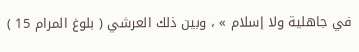في جاهلية ولا إسلام » ، وبين ذلك العرشي ( بلوغ المرام 15 )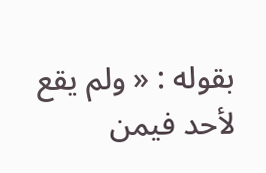بقوله : « ولم يقع لأحد فيمن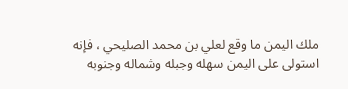ملك اليمن ما وقع لعلي بن محمد الصليحي ، فإنه استولى على اليمن سهله وجبله وشماله وجنوبه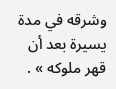وشرقه في مدة يسيرة بعد أن قهر ملوكه » .